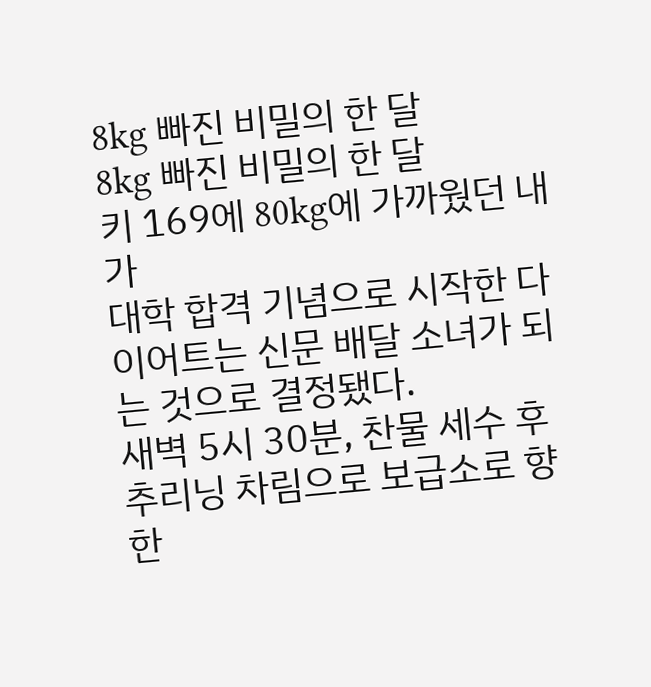8kg 빠진 비밀의 한 달
8kg 빠진 비밀의 한 달
키 169에 80kg에 가까웠던 내가
대학 합격 기념으로 시작한 다이어트는 신문 배달 소녀가 되는 것으로 결정됐다.
새벽 5시 30분, 찬물 세수 후 추리닝 차림으로 보급소로 향한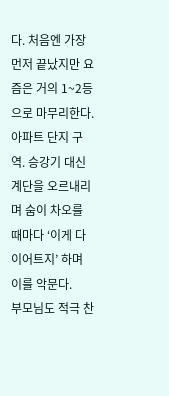다. 처음엔 가장 먼저 끝났지만 요즘은 거의 1~2등으로 마무리한다.
아파트 단지 구역. 승강기 대신 계단을 오르내리며 숨이 차오를 때마다 ‘이게 다이어트지’ 하며 이를 악문다.
부모님도 적극 찬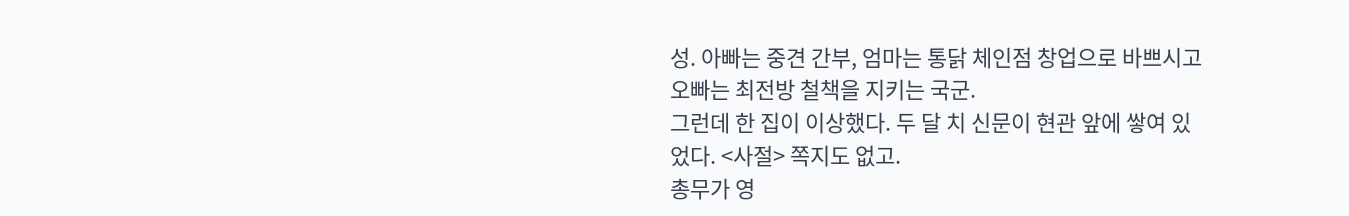성. 아빠는 중견 간부, 엄마는 통닭 체인점 창업으로 바쁘시고 오빠는 최전방 철책을 지키는 국군.
그런데 한 집이 이상했다. 두 달 치 신문이 현관 앞에 쌓여 있었다. <사절> 쪽지도 없고.
총무가 영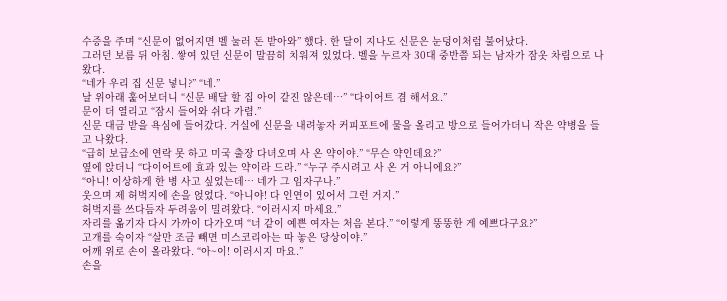수증을 주며 “신문이 없어지면 벨 눌러 돈 받아와” 했다. 한 달이 지나도 신문은 눈덩이처럼 불어났다.
그러던 보름 뒤 아침. 쌓여 있던 신문이 말끔히 치워져 있었다. 벨을 누르자 30대 중반쯤 되는 남자가 잠옷 차림으로 나왔다.
“네가 우리 집 신문 넣니?” “네.”
날 위아래 훑어보더니 “신문 배달 할 집 아이 같진 않은데…” “다이어트 겸 해서요.”
문이 더 열리고 “잠시 들어와 쉬다 가렴.”
신문 대금 받을 욕심에 들어갔다. 거실에 신문을 내려놓자 커피포트에 물을 올리고 방으로 들어가더니 작은 약병을 들고 나왔다.
“급히 보급소에 연락 못 하고 미국 출장 다녀오며 사 온 약이야.” “무슨 약인데요?”
옆에 앉더니 “다이어트에 효과 있는 약이라 드라.” “누구 주시려고 사 온 거 아니에요?”
“아니! 이상하게 한 병 사고 싶었는데… 네가 그 임자구나.”
웃으며 제 허벅지에 손을 얹었다. “아니야! 다 인연이 있어서 그런 거지.”
허벅지를 쓰다듬자 두려움이 밀려왔다. “이러시지 마세요.”
자리를 옮기자 다시 가까이 다가오며 “너 같이 예쁜 여자는 처음 본다.” “이렇게 뚱뚱한 게 예쁘다구요?”
고개를 숙이자 “살만 조금 빼면 미스코리아는 따 놓은 당상이야.”
어깨 위로 손이 올라왔다. “아~이! 이러시지 마요.”
손을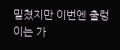밀쳤지만 이번엔 출렁이는 가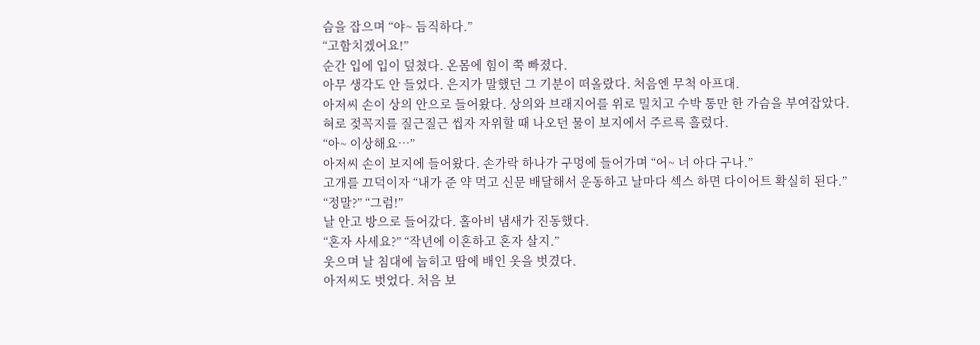슴을 잡으며 “야~ 듬직하다.”
“고함치겠어요!”
순간 입에 입이 덮쳤다. 온몸에 힘이 쭉 빠졌다.
아무 생각도 안 들었다. 은지가 말했던 그 기분이 떠올랐다. 처음엔 무척 아프대.
아저씨 손이 상의 안으로 들어왔다. 상의와 브래지어를 위로 밀치고 수박 통만 한 가슴을 부여잡았다.
혀로 젖꼭지를 질근질근 씹자 자위할 때 나오던 물이 보지에서 주르륵 흘렀다.
“아~ 이상해요…”
아저씨 손이 보지에 들어왔다. 손가락 하나가 구멍에 들어가며 “어~ 너 아다 구나.”
고개를 끄덕이자 “내가 준 약 먹고 신문 배달해서 운동하고 날마다 섹스 하면 다이어트 확실히 된다.”
“정말?” “그럼!”
날 안고 방으로 들어갔다. 홀아비 냄새가 진동했다.
“혼자 사세요?” “작년에 이혼하고 혼자 살지.”
웃으며 날 침대에 눕히고 땀에 배인 옷을 벗겼다.
아저씨도 벗었다. 처음 보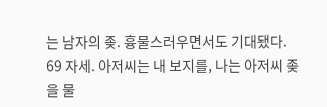는 남자의 좆. 흉물스러우면서도 기대됐다.
69 자세. 아저씨는 내 보지를, 나는 아저씨 좆을 물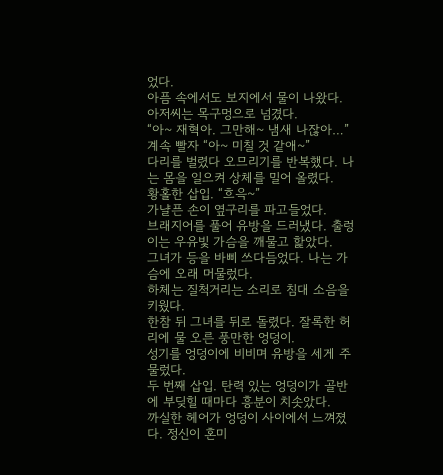었다.
아픔 속에서도 보지에서 물이 나왔다. 아저씨는 목구멍으로 넘겼다.
“아~ 재혁아. 그만해~ 냄새 나잖아…” 계속 빨자 “아~ 미칠 것 같애~”
다리를 벌렸다 오므리기를 반복했다. 나는 몸을 일으켜 상체를 밀어 올렸다.
황홀한 삽입. “흐윽~”
가냘픈 손이 옆구리를 파고들었다.
브래지어를 풀어 유방을 드러냈다. 출렁이는 우유빛 가슴을 깨물고 핥았다.
그녀가 등을 바삐 쓰다듬었다. 나는 가슴에 오래 머물렀다.
하체는 질척거리는 소리로 침대 소음을 키웠다.
한참 뒤 그녀를 뒤로 돌렸다. 잘록한 허리에 물 오른 풍만한 엉덩이.
성기를 엉덩이에 비비며 유방을 세게 주물렀다.
두 번째 삽입. 탄력 있는 엉덩이가 골반에 부딪힐 때마다 흥분이 치솟았다.
까실한 헤어가 엉덩이 사이에서 느껴졌다. 정신이 혼미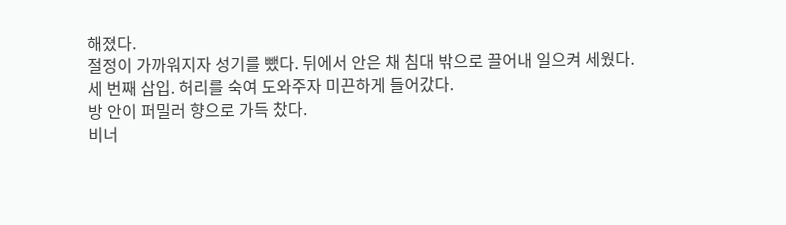해졌다.
절정이 가까워지자 성기를 뺐다. 뒤에서 안은 채 침대 밖으로 끌어내 일으켜 세웠다.
세 번째 삽입. 허리를 숙여 도와주자 미끈하게 들어갔다.
방 안이 퍼밀러 향으로 가득 찼다.
비너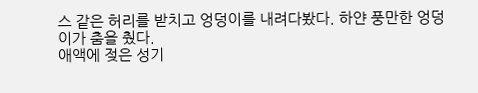스 같은 허리를 받치고 엉덩이를 내려다봤다. 하얀 풍만한 엉덩이가 춤을 췄다.
애액에 젖은 성기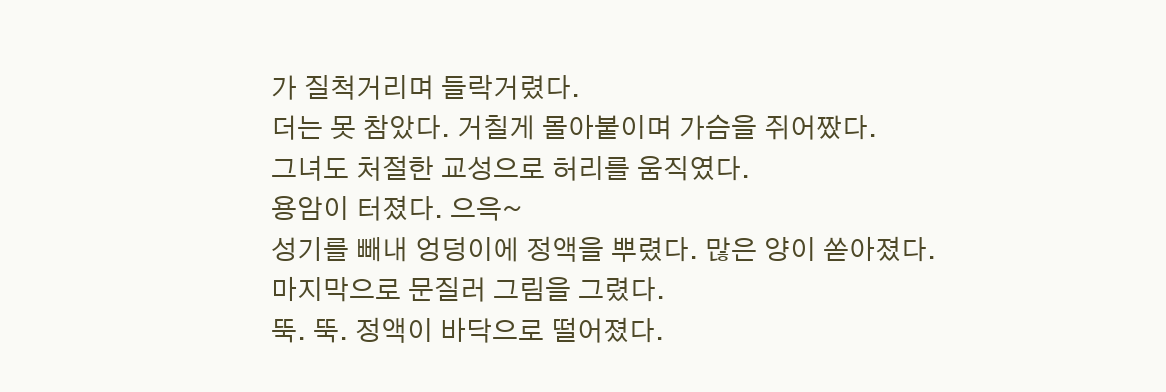가 질척거리며 들락거렸다.
더는 못 참았다. 거칠게 몰아붙이며 가슴을 쥐어짰다.
그녀도 처절한 교성으로 허리를 움직였다.
용암이 터졌다. 으윽~
성기를 빼내 엉덩이에 정액을 뿌렸다. 많은 양이 쏟아졌다.
마지막으로 문질러 그림을 그렸다.
뚝. 뚝. 정액이 바닥으로 떨어졌다.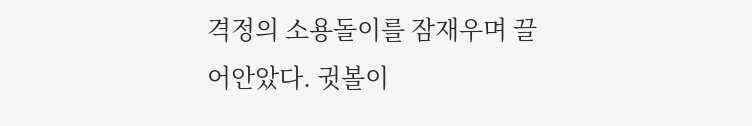격정의 소용돌이를 잠재우며 끌어안았다. 귓볼이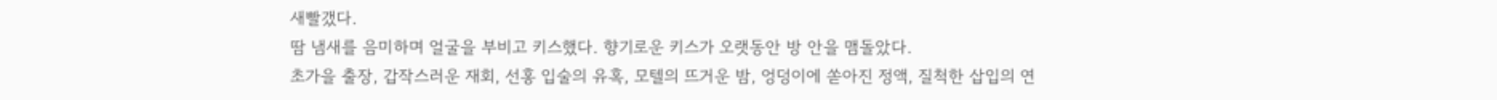새빨갰다.
땀 냄새를 음미하며 얼굴을 부비고 키스했다. 향기로운 키스가 오랫동안 방 안을 맴돌았다.
초가을 출장, 갑작스러운 재회, 선홍 입술의 유혹, 모텔의 뜨거운 밤, 엉덩이에 쏟아진 정액, 질척한 삽입의 연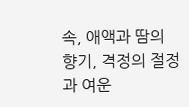속, 애액과 땀의 향기, 격정의 절정과 여운